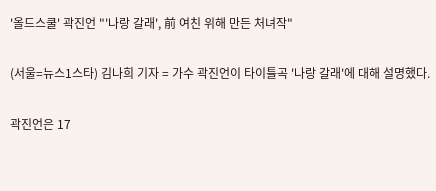'올드스쿨' 곽진언 "'나랑 갈래', 前 여친 위해 만든 처녀작"

(서울=뉴스1스타) 김나희 기자 = 가수 곽진언이 타이틀곡 '나랑 갈래'에 대해 설명했다.

곽진언은 17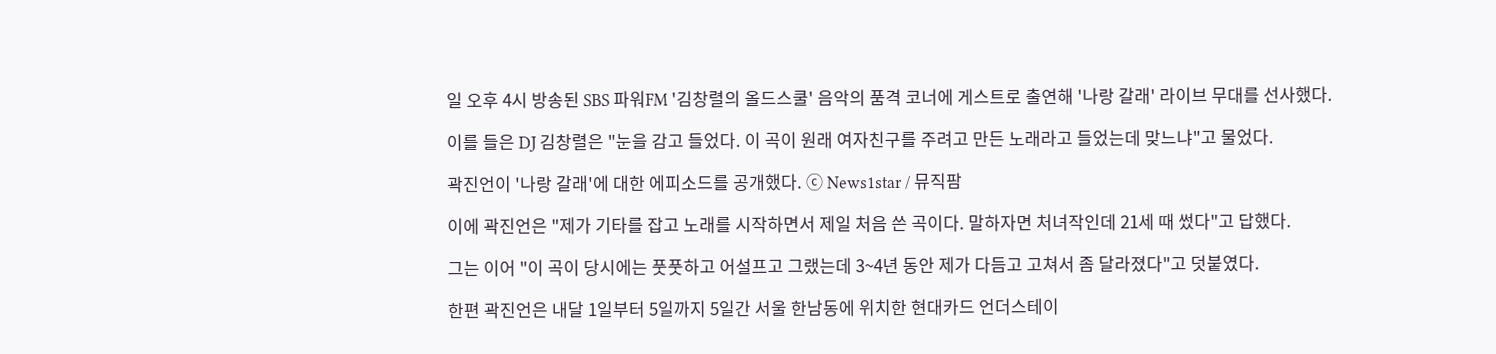일 오후 4시 방송된 SBS 파워FM '김창렬의 올드스쿨' 음악의 품격 코너에 게스트로 출연해 '나랑 갈래' 라이브 무대를 선사했다.

이를 들은 DJ 김창렬은 "눈을 감고 들었다. 이 곡이 원래 여자친구를 주려고 만든 노래라고 들었는데 맞느냐"고 물었다.

곽진언이 '나랑 갈래'에 대한 에피소드를 공개했다. ⓒ News1star / 뮤직팜

이에 곽진언은 "제가 기타를 잡고 노래를 시작하면서 제일 처음 쓴 곡이다. 말하자면 처녀작인데 21세 때 썼다"고 답했다.

그는 이어 "이 곡이 당시에는 풋풋하고 어설프고 그랬는데 3~4년 동안 제가 다듬고 고쳐서 좀 달라졌다"고 덧붙였다.

한편 곽진언은 내달 1일부터 5일까지 5일간 서울 한남동에 위치한 현대카드 언더스테이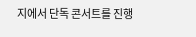지에서 단독 콘서트를 진행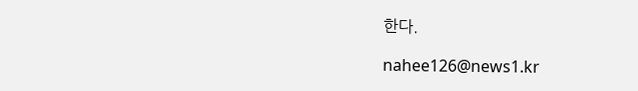한다.

nahee126@news1.kr